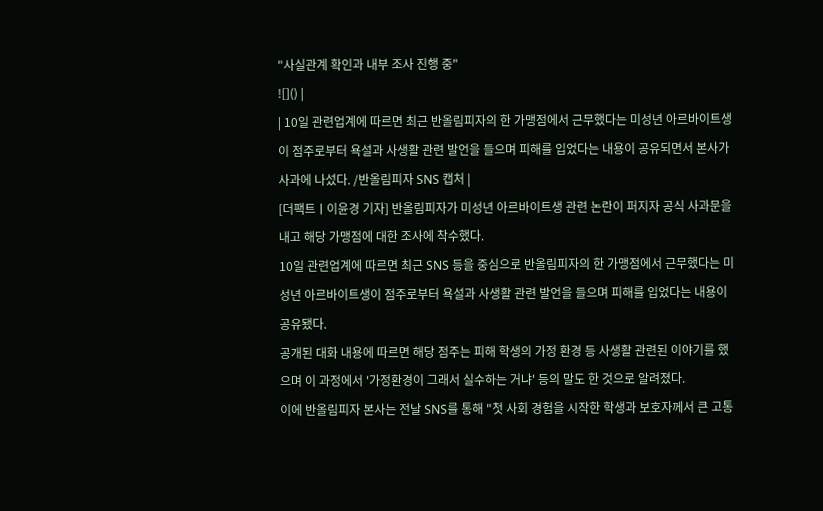"사실관계 확인과 내부 조사 진행 중"
![]() |
| 10일 관련업계에 따르면 최근 반올림피자의 한 가맹점에서 근무했다는 미성년 아르바이트생이 점주로부터 욕설과 사생활 관련 발언을 들으며 피해를 입었다는 내용이 공유되면서 본사가 사과에 나섰다. /반올림피자 SNS 캡처 |
[더팩트ㅣ이윤경 기자] 반올림피자가 미성년 아르바이트생 관련 논란이 퍼지자 공식 사과문을 내고 해당 가맹점에 대한 조사에 착수했다.
10일 관련업계에 따르면 최근 SNS 등을 중심으로 반올림피자의 한 가맹점에서 근무했다는 미성년 아르바이트생이 점주로부터 욕설과 사생활 관련 발언을 들으며 피해를 입었다는 내용이 공유됐다.
공개된 대화 내용에 따르면 해당 점주는 피해 학생의 가정 환경 등 사생활 관련된 이야기를 했으며 이 과정에서 '가정환경이 그래서 실수하는 거냐' 등의 말도 한 것으로 알려졌다.
이에 반올림피자 본사는 전날 SNS를 통해 "첫 사회 경험을 시작한 학생과 보호자께서 큰 고통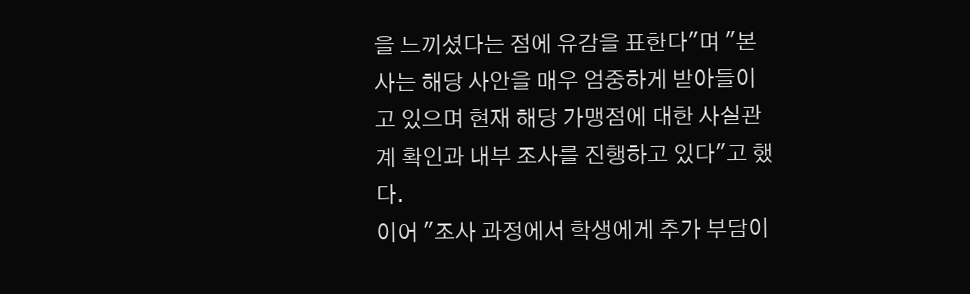을 느끼셨다는 점에 유감을 표한다"며 "본사는 해당 사안을 매우 엄중하게 받아들이고 있으며 현재 해당 가맹점에 대한 사실관계 확인과 내부 조사를 진행하고 있다"고 했다.
이어 "조사 과정에서 학생에게 추가 부담이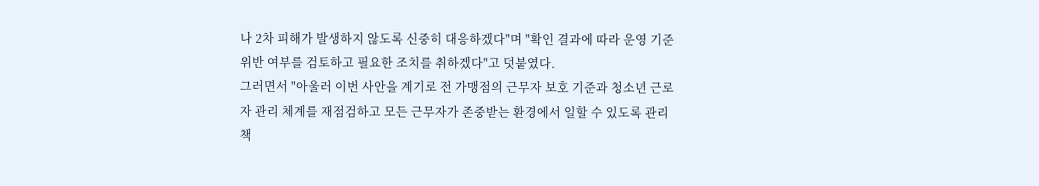나 2차 피해가 발생하지 않도록 신중히 대응하겠다"며 "확인 결과에 따라 운영 기준 위반 여부를 검토하고 필요한 조치를 취하겠다"고 덧붙였다.
그러면서 "아울러 이번 사안을 계기로 전 가맹점의 근무자 보호 기준과 청소년 근로자 관리 체계를 재점검하고 모든 근무자가 존중받는 환경에서 일할 수 있도록 관리 책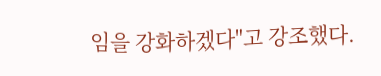임을 강화하겠다"고 강조했다.